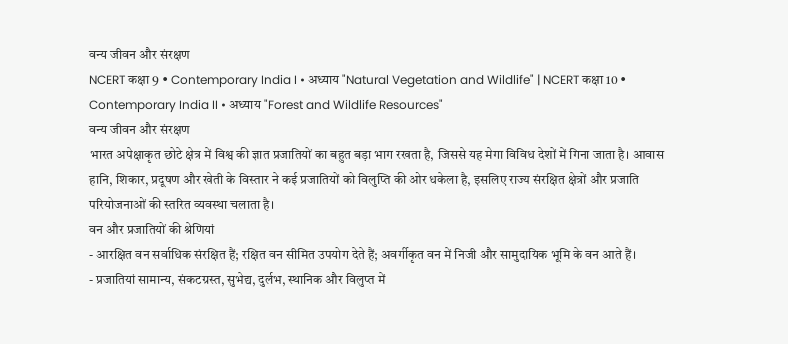वन्य जीवन और संरक्षण
NCERT कक्षा 9 • Contemporary India I • अध्याय "Natural Vegetation and Wildlife" | NCERT कक्षा 10 • Contemporary India II • अध्याय "Forest and Wildlife Resources"
वन्य जीवन और संरक्षण
भारत अपेक्षाकृत छोटे क्षेत्र में विश्व की ज्ञात प्रजातियों का बहुत बड़ा भाग रखता है, जिससे यह मेगा विविध देशों में गिना जाता है। आवास हानि, शिकार, प्रदूषण और खेती के विस्तार ने कई प्रजातियों को विलुप्ति की ओर धकेला है, इसलिए राज्य संरक्षित क्षेत्रों और प्रजाति परियोजनाओं की स्तरित व्यवस्था चलाता है।
वन और प्रजातियों की श्रेणियां
- आरक्षित वन सर्वाधिक संरक्षित हैं; रक्षित वन सीमित उपयोग देते हैं; अवर्गीकृत वन में निजी और सामुदायिक भूमि के वन आते हैं।
- प्रजातियां सामान्य, संकटग्रस्त, सुभेद्य, दुर्लभ, स्थानिक और विलुप्त में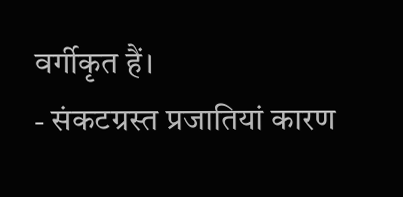वर्गीकृत हैं।
- संकटग्रस्त प्रजातियां कारण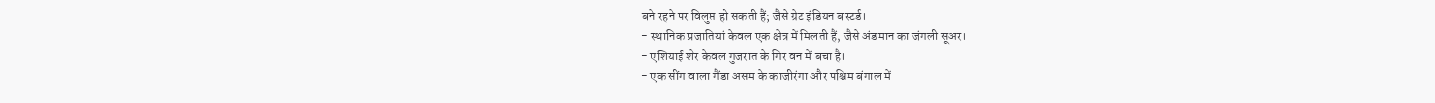बने रहने पर विलुप्त हो सकती हैं; जैसे ग्रेट इंडियन बस्टर्ड।
- स्थानिक प्रजातियां केवल एक क्षेत्र में मिलती हैं, जैसे अंडमान का जंगली सूअर।
- एशियाई शेर केवल गुजरात के गिर वन में बचा है।
- एक सींग वाला गैंडा असम के काजीरंगा और पश्चिम बंगाल में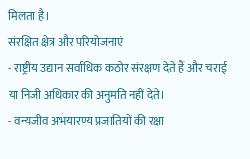मिलता है।
संरक्षित क्षेत्र और परियोजनाएं
- राष्ट्रीय उद्यान सर्वाधिक कठोर संरक्षण देते हैं और चराई या निजी अधिकार की अनुमति नहीं देते।
- वन्यजीव अभयारण्य प्रजातियों की रक्षा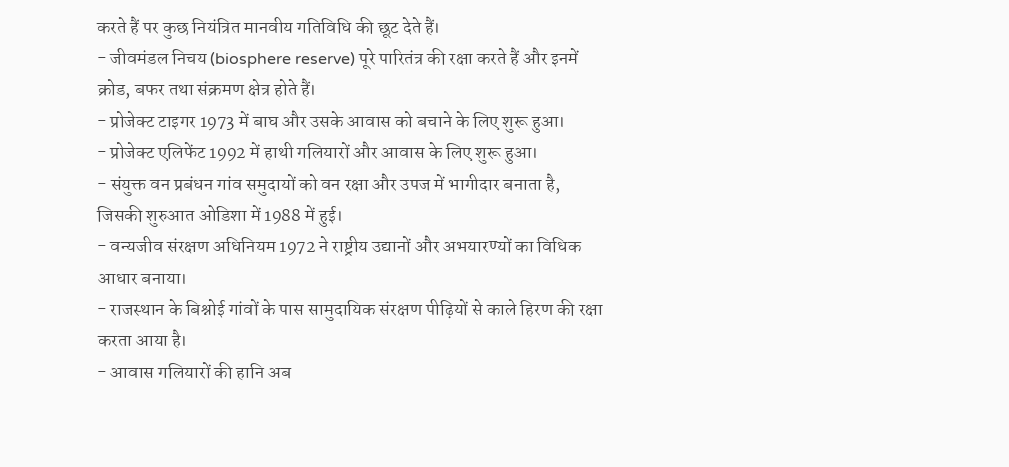करते हैं पर कुछ नियंत्रित मानवीय गतिविधि की छूट देते हैं।
- जीवमंडल निचय (biosphere reserve) पूरे पारितंत्र की रक्षा करते हैं और इनमें क्रोड, बफर तथा संक्रमण क्षेत्र होते हैं।
- प्रोजेक्ट टाइगर 1973 में बाघ और उसके आवास को बचाने के लिए शुरू हुआ।
- प्रोजेक्ट एलिफेंट 1992 में हाथी गलियारों और आवास के लिए शुरू हुआ।
- संयुक्त वन प्रबंधन गांव समुदायों को वन रक्षा और उपज में भागीदार बनाता है, जिसकी शुरुआत ओडिशा में 1988 में हुई।
- वन्यजीव संरक्षण अधिनियम 1972 ने राष्ट्रीय उद्यानों और अभयारण्यों का विधिक आधार बनाया।
- राजस्थान के बिश्नोई गांवों के पास सामुदायिक संरक्षण पीढ़ियों से काले हिरण की रक्षा करता आया है।
- आवास गलियारों की हानि अब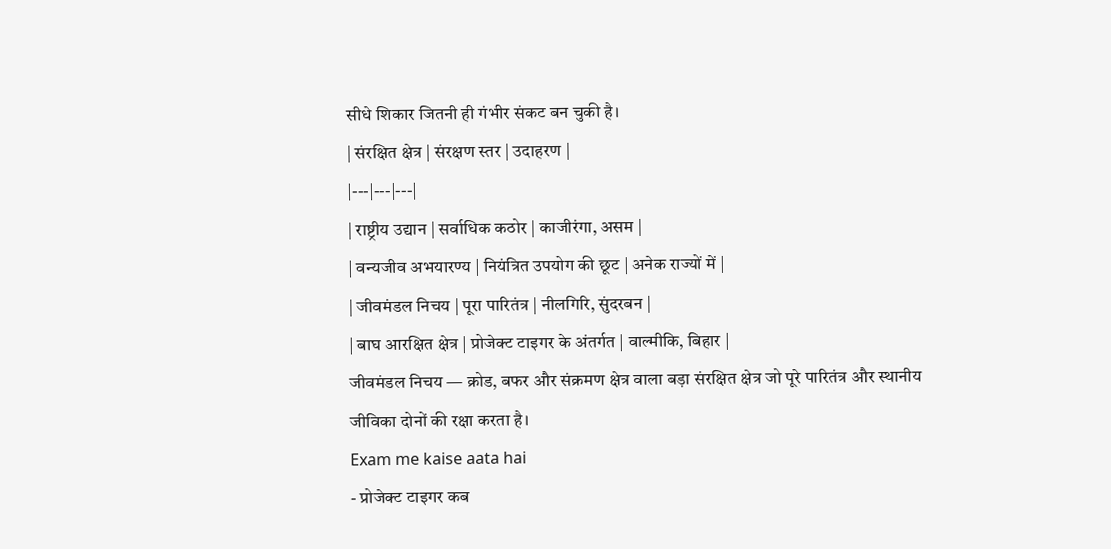सीधे शिकार जितनी ही गंभीर संकट बन चुकी है।
| संरक्षित क्षेत्र | संरक्षण स्तर | उदाहरण |
|---|---|---|
| राष्ट्रीय उद्यान | सर्वाधिक कठोर | काजीरंगा, असम |
| वन्यजीव अभयारण्य | नियंत्रित उपयोग की छूट | अनेक राज्यों में |
| जीवमंडल निचय | पूरा पारितंत्र | नीलगिरि, सुंदरबन |
| बाघ आरक्षित क्षेत्र | प्रोजेक्ट टाइगर के अंतर्गत | वाल्मीकि, बिहार |
जीवमंडल निचय — क्रोड, बफर और संक्रमण क्षेत्र वाला बड़ा संरक्षित क्षेत्र जो पूरे पारितंत्र और स्थानीय जीविका दोनों की रक्षा करता है।
Exam me kaise aata hai
- प्रोजेक्ट टाइगर कब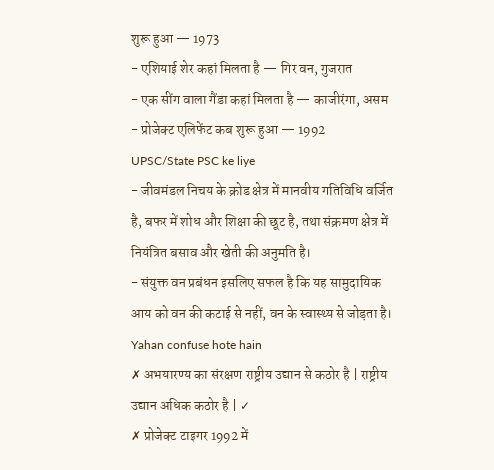शुरू हुआ — 1973
- एशियाई शेर कहां मिलता है — गिर वन, गुजरात
- एक सींग वाला गैंडा कहां मिलता है — काजीरंगा, असम
- प्रोजेक्ट एलिफेंट कब शुरू हुआ — 1992
UPSC/State PSC ke liye
- जीवमंडल निचय के क्रोड क्षेत्र में मानवीय गतिविधि वर्जित है, बफर में शोध और शिक्षा की छूट है, तथा संक्रमण क्षेत्र में नियंत्रित बसाव और खेती की अनुमति है।
- संयुक्त वन प्रबंधन इसलिए सफल है कि यह सामुदायिक आय को वन की कटाई से नहीं, वन के स्वास्थ्य से जोड़ता है।
Yahan confuse hote hain
✗ अभयारण्य का संरक्षण राष्ट्रीय उद्यान से कठोर है | राष्ट्रीय उद्यान अधिक कठोर है | ✓
✗ प्रोजेक्ट टाइगर 1992 में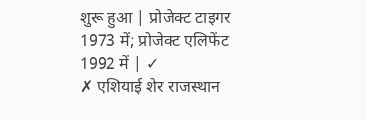शुरू हुआ | प्रोजेक्ट टाइगर 1973 में; प्रोजेक्ट एलिफेंट 1992 में | ✓
✗ एशियाई शेर राजस्थान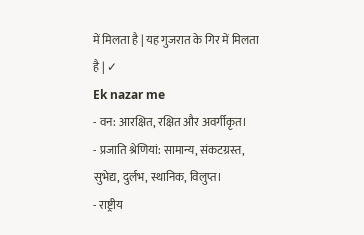में मिलता है | यह गुजरात के गिर में मिलता है | ✓
Ek nazar me
- वन: आरक्षित, रक्षित और अवर्गीकृत।
- प्रजाति श्रेणियां: सामान्य, संकटग्रस्त, सुभेद्य, दुर्लभ, स्थानिक, विलुप्त।
- राष्ट्रीय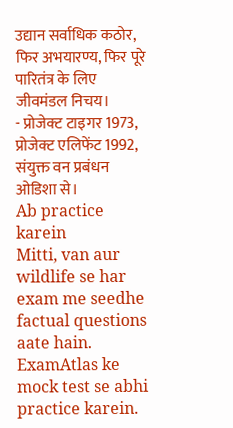उद्यान सर्वाधिक कठोर, फिर अभयारण्य, फिर पूरे पारितंत्र के लिए जीवमंडल निचय।
- प्रोजेक्ट टाइगर 1973, प्रोजेक्ट एलिफेंट 1992, संयुक्त वन प्रबंधन ओडिशा से।
Ab practice karein
Mitti, van aur wildlife se har exam me seedhe factual questions aate hain. ExamAtlas ke mock test se abhi practice karein.